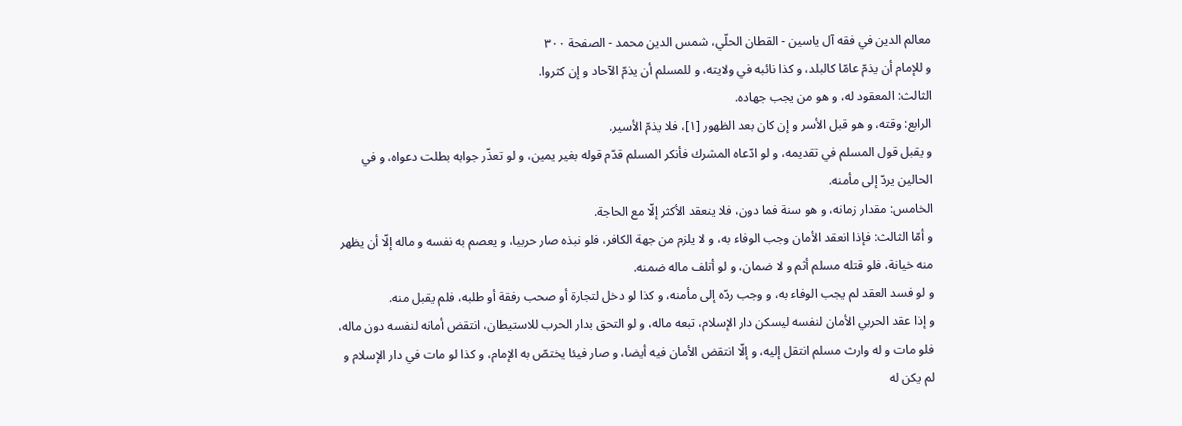معالم الدين في فقه آل ياسين - القطان الحلّي، شمس الدين محمد - الصفحة ٣٠٠
و للإمام أن يذمّ عامّا كالبلد، و كذا نائبه في ولايته، و للمسلم أن يذمّ الآحاد و إن كثروا.
الثالث: المعقود له، و هو من يجب جهاده.
الرابع: وقته، و هو قبل الأسر و إن كان بعد الظهور [١]، فلا يذمّ الأسير.
و يقبل قول المسلم في تقديمه، و لو ادّعاه المشرك فأنكر المسلم قدّم قوله بغير يمين، و لو تعذّر جوابه بطلت دعواه، و في الحالين يردّ إلى مأمنه.
الخامس: مقدار زمانه، و هو سنة فما دون، فلا ينعقد الأكثر إلّا مع الحاجة.
و أمّا الثالث: فإذا انعقد الأمان وجب الوفاء به، و لا يلزم من جهة الكافر، فلو نبذه صار حربيا، و يعصم به نفسه و ماله إلّا أن يظهر منه خيانة، فلو قتله مسلم أثم و لا ضمان، و لو أتلف ماله ضمنه.
و لو فسد العقد لم يجب الوفاء به، و وجب ردّه إلى مأمنه، و كذا لو دخل لتجارة أو صحب رفقة أو طلبه، فلم يقبل منه.
و إذا عقد الحربي الأمان لنفسه ليسكن دار الإسلام، تبعه ماله، و لو التحق بدار الحرب للاستيطان، انتقض أمانه لنفسه دون ماله، فلو مات و له وارث مسلم انتقل إليه، و إلّا انتقض الأمان فيه أيضا، و صار فيئا يختصّ به الإمام، و كذا لو مات في دار الإسلام و لم يكن له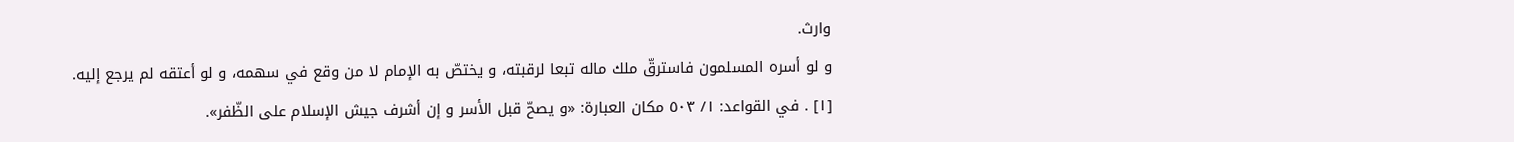وارث.
و لو أسره المسلمون فاسترقّ ملك ماله تبعا لرقبته، و يختصّ به الإمام لا من وقع في سهمه، و لو أعتقه لم يرجع إليه.
[١] . في القواعد: ١/ ٥٠٣ مكان العبارة: «و يصحّ قبل الأسر و إن أشرف جيش الإسلام على الظّفر».